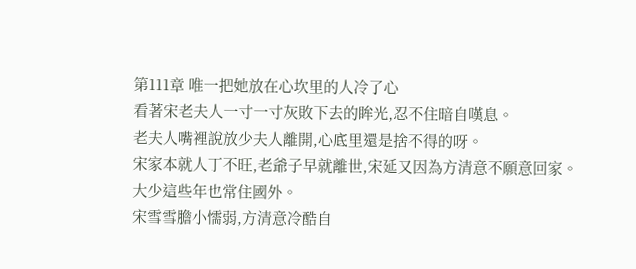第111章 唯一把她放在心坎里的人冷了心
看著宋老夫人一寸一寸灰敗下去的眸光,忍不住暗自嘆息。
老夫人嘴裡說放少夫人離開,心底里還是捨不得的呀。
宋家本就人丁不旺,老爺子早就離世,宋延又因為方清意不願意回家。
大少這些年也常住國外。
宋雪雪膽小懦弱,方清意冷酷自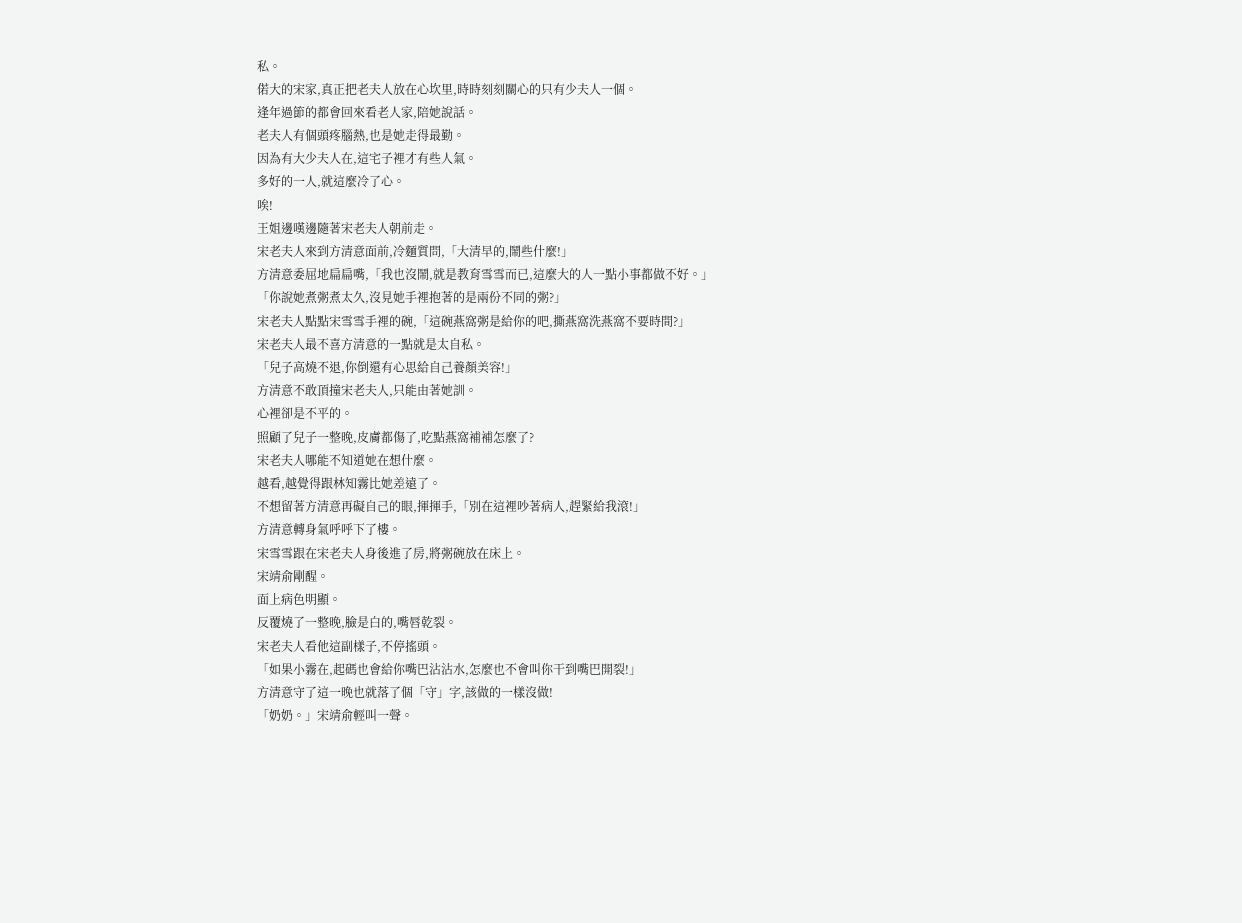私。
偌大的宋家,真正把老夫人放在心坎里,時時刻刻關心的只有少夫人一個。
逢年過節的都會回來看老人家,陪她說話。
老夫人有個頭疼腦熱,也是她走得最勤。
因為有大少夫人在,這宅子裡才有些人氣。
多好的一人,就這麼冷了心。
唉!
王姐邊嘆邊隨著宋老夫人朝前走。
宋老夫人來到方清意面前,冷麵質問,「大清早的,鬧些什麼!」
方清意委屈地扁扁嘴,「我也沒鬧,就是教育雪雪而已,這麼大的人一點小事都做不好。」
「你說她煮粥煮太久,沒見她手裡抱著的是兩份不同的粥?」
宋老夫人點點宋雪雪手裡的碗,「這碗燕窩粥是給你的吧,撕燕窩洗燕窩不要時間?」
宋老夫人最不喜方清意的一點就是太自私。
「兒子高燒不退,你倒還有心思給自己養顏美容!」
方清意不敢頂撞宋老夫人,只能由著她訓。
心裡卻是不平的。
照顧了兒子一整晚,皮膚都傷了,吃點燕窩補補怎麼了?
宋老夫人哪能不知道她在想什麼。
越看,越覺得跟林知霧比她差遠了。
不想留著方清意再礙自己的眼,揮揮手,「別在這裡吵著病人,趕緊給我滾!」
方清意轉身氣呼呼下了樓。
宋雪雪跟在宋老夫人身後進了房,將粥碗放在床上。
宋靖俞剛醒。
面上病色明顯。
反覆燒了一整晚,臉是白的,嘴唇乾裂。
宋老夫人看他這副樣子,不停搖頭。
「如果小霧在,起碼也會給你嘴巴沾沾水,怎麼也不會叫你干到嘴巴開裂!」
方清意守了這一晚也就落了個「守」字,該做的一樣沒做!
「奶奶。」宋靖俞輕叫一聲。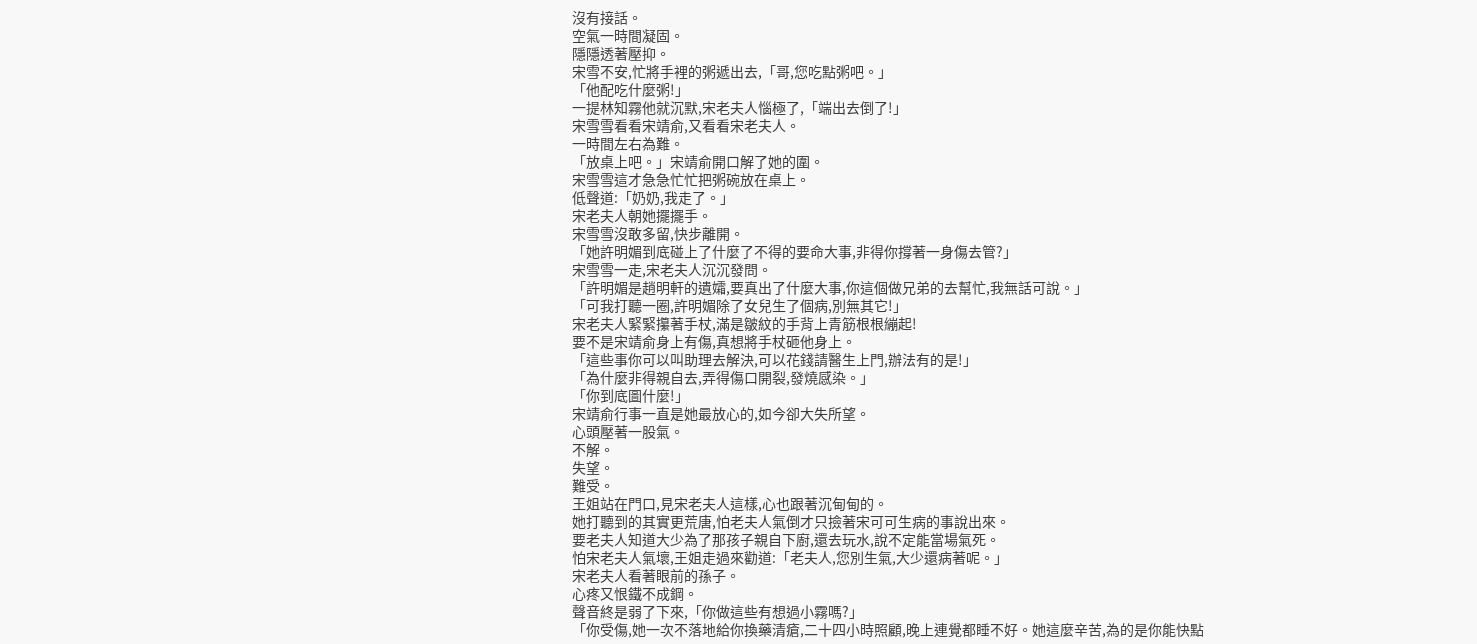沒有接話。
空氣一時間凝固。
隱隱透著壓抑。
宋雪不安,忙將手裡的粥遞出去,「哥,您吃點粥吧。」
「他配吃什麼粥!」
一提林知霧他就沉默,宋老夫人惱極了,「端出去倒了!」
宋雪雪看看宋靖俞,又看看宋老夫人。
一時間左右為難。
「放桌上吧。」宋靖俞開口解了她的圍。
宋雪雪這才急急忙忙把粥碗放在桌上。
低聲道:「奶奶,我走了。」
宋老夫人朝她擺擺手。
宋雪雪沒敢多留,快步離開。
「她許明媚到底碰上了什麼了不得的要命大事,非得你撐著一身傷去管?」
宋雪雪一走,宋老夫人沉沉發問。
「許明媚是趙明軒的遺孀,要真出了什麼大事,你這個做兄弟的去幫忙,我無話可說。」
「可我打聽一圈,許明媚除了女兒生了個病,別無其它!」
宋老夫人緊緊攥著手杖,滿是皺紋的手背上青筋根根繃起!
要不是宋靖俞身上有傷,真想將手杖砸他身上。
「這些事你可以叫助理去解決,可以花錢請醫生上門,辦法有的是!」
「為什麼非得親自去,弄得傷口開裂,發燒感染。」
「你到底圖什麼!」
宋靖俞行事一直是她最放心的,如今卻大失所望。
心頭壓著一股氣。
不解。
失望。
難受。
王姐站在門口,見宋老夫人這樣,心也跟著沉甸甸的。
她打聽到的其實更荒唐,怕老夫人氣倒才只撿著宋可可生病的事說出來。
要老夫人知道大少為了那孩子親自下廚,還去玩水,說不定能當場氣死。
怕宋老夫人氣壞,王姐走過來勸道:「老夫人,您別生氣,大少還病著呢。」
宋老夫人看著眼前的孫子。
心疼又恨鐵不成鋼。
聲音終是弱了下來,「你做這些有想過小霧嗎?」
「你受傷,她一次不落地給你換藥清瘡,二十四小時照顧,晚上連覺都睡不好。她這麼辛苦,為的是你能快點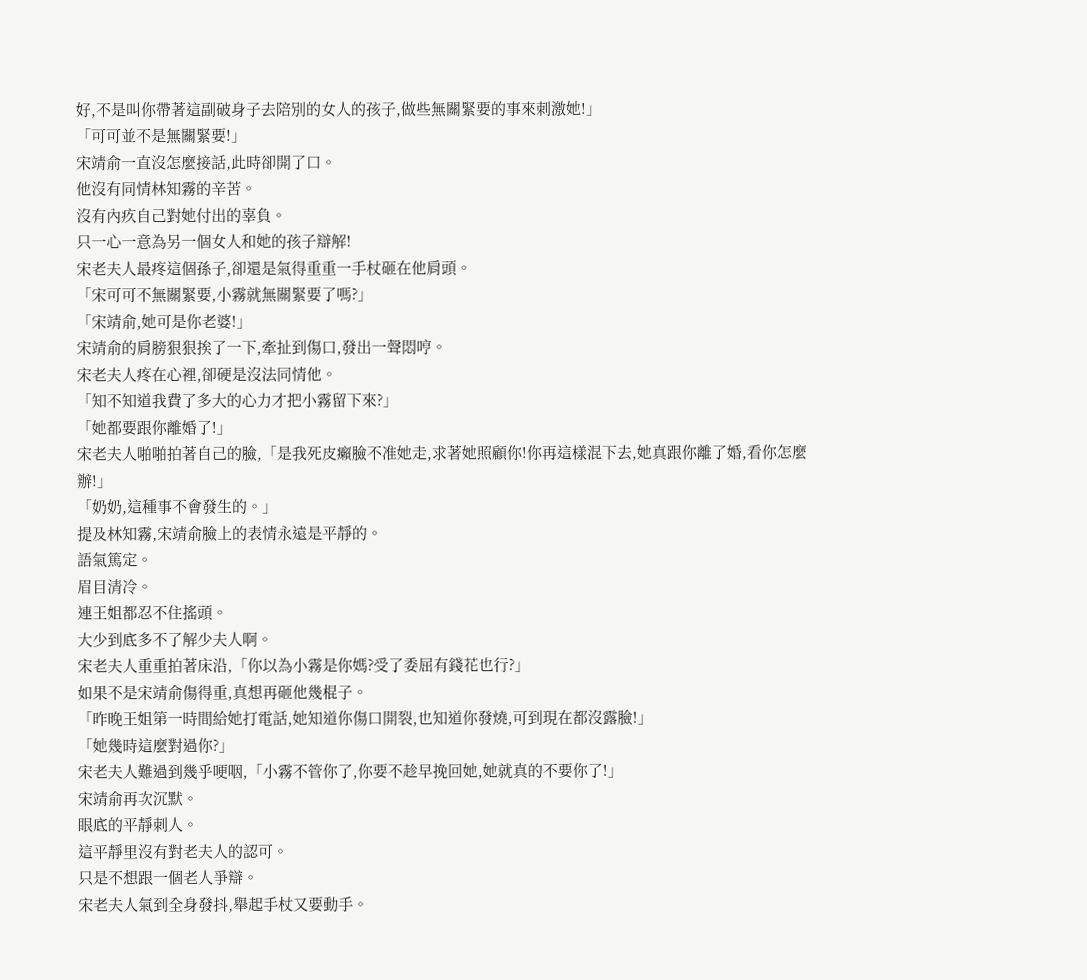好,不是叫你帶著這副破身子去陪別的女人的孩子,做些無關緊要的事來刺激她!」
「可可並不是無關緊要!」
宋靖俞一直沒怎麼接話,此時卻開了口。
他沒有同情林知霧的辛苦。
沒有內疚自己對她付出的辜負。
只一心一意為另一個女人和她的孩子辯解!
宋老夫人最疼這個孫子,卻還是氣得重重一手杖砸在他肩頭。
「宋可可不無關緊要,小霧就無關緊要了嗎?」
「宋靖俞,她可是你老婆!」
宋靖俞的肩膀狠狠挨了一下,牽扯到傷口,發出一聲悶哼。
宋老夫人疼在心裡,卻硬是沒法同情他。
「知不知道我費了多大的心力才把小霧留下來?」
「她都要跟你離婚了!」
宋老夫人啪啪拍著自己的臉,「是我死皮癩臉不准她走,求著她照顧你!你再這樣混下去,她真跟你離了婚,看你怎麼辦!」
「奶奶,這種事不會發生的。」
提及林知霧,宋靖俞臉上的表情永遠是平靜的。
語氣篤定。
眉目清冷。
連王姐都忍不住搖頭。
大少到底多不了解少夫人啊。
宋老夫人重重拍著床沿,「你以為小霧是你媽?受了委屈有錢花也行?」
如果不是宋靖俞傷得重,真想再砸他幾棍子。
「昨晚王姐第一時間給她打電話,她知道你傷口開裂,也知道你發燒,可到現在都沒露臉!」
「她幾時這麼對過你?」
宋老夫人難過到幾乎哽咽,「小霧不管你了,你要不趁早挽回她,她就真的不要你了!」
宋靖俞再次沉默。
眼底的平靜刺人。
這平靜里沒有對老夫人的認可。
只是不想跟一個老人爭辯。
宋老夫人氣到全身發抖,舉起手杖又要動手。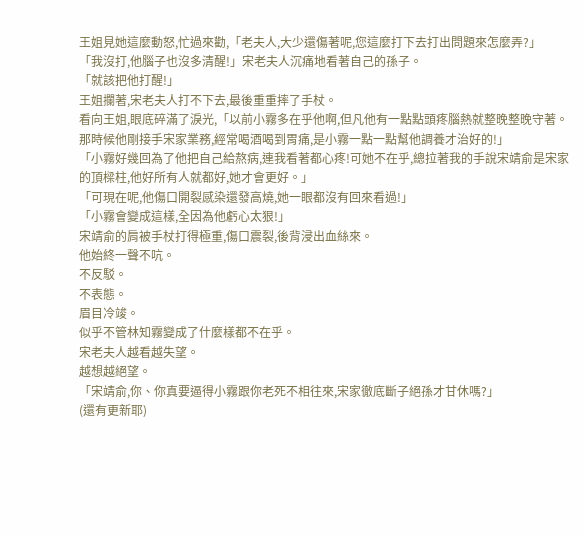王姐見她這麼動怒,忙過來勸,「老夫人,大少還傷著呢,您這麼打下去打出問題來怎麼弄?」
「我沒打,他腦子也沒多清醒!」宋老夫人沉痛地看著自己的孫子。
「就該把他打醒!」
王姐攔著,宋老夫人打不下去,最後重重摔了手杖。
看向王姐,眼底碎滿了淚光,「以前小霧多在乎他啊,但凡他有一點點頭疼腦熱就整晚整晚守著。那時候他剛接手宋家業務,經常喝酒喝到胃痛,是小霧一點一點幫他調養才治好的!」
「小霧好幾回為了他把自己給熬病,連我看著都心疼!可她不在乎,總拉著我的手說宋靖俞是宋家的頂樑柱,他好所有人就都好,她才會更好。」
「可現在呢,他傷口開裂感染還發高燒,她一眼都沒有回來看過!」
「小霧會變成這樣,全因為他虧心太狠!」
宋靖俞的肩被手杖打得極重,傷口震裂,後背浸出血絲來。
他始終一聲不吭。
不反駁。
不表態。
眉目冷竣。
似乎不管林知霧變成了什麼樣都不在乎。
宋老夫人越看越失望。
越想越絕望。
「宋靖俞,你、你真要逼得小霧跟你老死不相往來,宋家徹底斷子絕孫才甘休嗎?」
(還有更新耶)